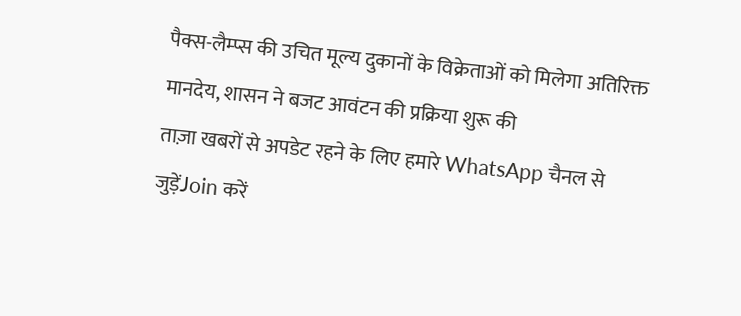पैक्स-लैम्प्स की उचित मूल्य दुकानों के विक्रेताओं को मिलेगा अतिरिक्त मानदेय, शासन ने बजट आवंटन की प्रक्रिया शुरू की
ताज़ा खबरों से अपडेट रहने के लिए हमारे WhatsApp चैनल से जुड़ेंJoin करें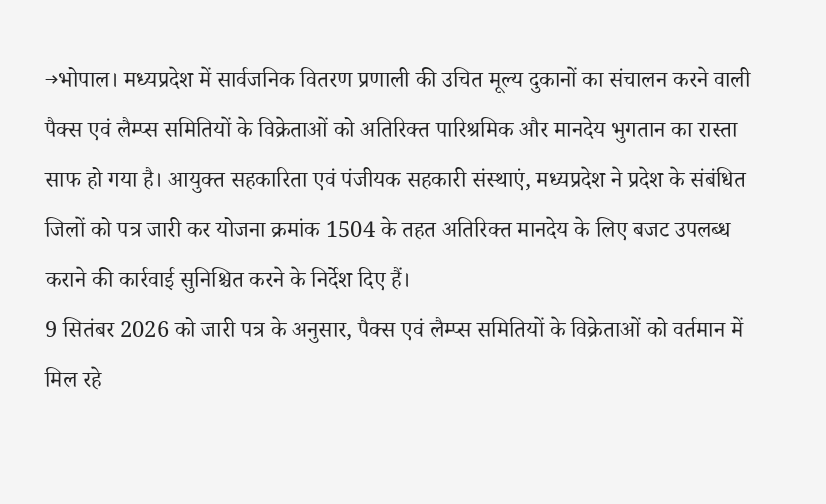→भोपाल। मध्यप्रदेश में सार्वजनिक वितरण प्रणाली की उचित मूल्य दुकानों का संचालन करने वाली पैक्स एवं लैम्प्स समितियों के विक्रेताओं को अतिरिक्त पारिश्रमिक और मानदेय भुगतान का रास्ता साफ हो गया है। आयुक्त सहकारिता एवं पंजीयक सहकारी संस्थाएं, मध्यप्रदेश ने प्रदेश के संबंधित जिलों को पत्र जारी कर योजना क्रमांक 1504 के तहत अतिरिक्त मानदेय के लिए बजट उपलब्ध कराने की कार्रवाई सुनिश्चित करने के निर्देश दिए हैं।
9 सितंबर 2026 को जारी पत्र के अनुसार, पैक्स एवं लैम्प्स समितियों के विक्रेताओं को वर्तमान में मिल रहे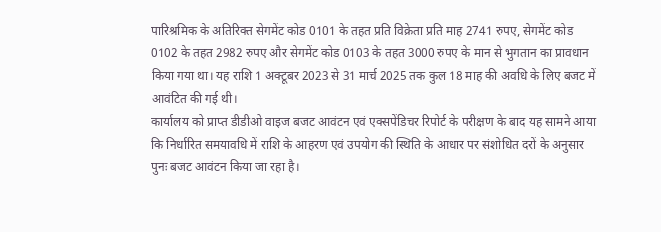पारिश्रमिक के अतिरिक्त सेगमेंट कोड 0101 के तहत प्रति विक्रेता प्रति माह 2741 रुपए, सेगमेंट कोड 0102 के तहत 2982 रुपए और सेगमेंट कोड 0103 के तहत 3000 रुपए के मान से भुगतान का प्रावधान किया गया था। यह राशि 1 अक्टूबर 2023 से 31 मार्च 2025 तक कुल 18 माह की अवधि के लिए बजट में आवंटित की गई थी।
कार्यालय को प्राप्त डीडीओ वाइज बजट आवंटन एवं एक्सपेंडिचर रिपोर्ट के परीक्षण के बाद यह सामने आया कि निर्धारित समयावधि में राशि के आहरण एवं उपयोग की स्थिति के आधार पर संशोधित दरों के अनुसार पुनः बजट आवंटन किया जा रहा है।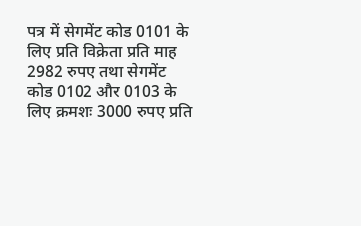पत्र में सेगमेंट कोड 0101 के लिए प्रति विक्रेता प्रति माह 2982 रुपए तथा सेगमेंट कोड 0102 और 0103 के लिए क्रमशः 3000 रुपए प्रति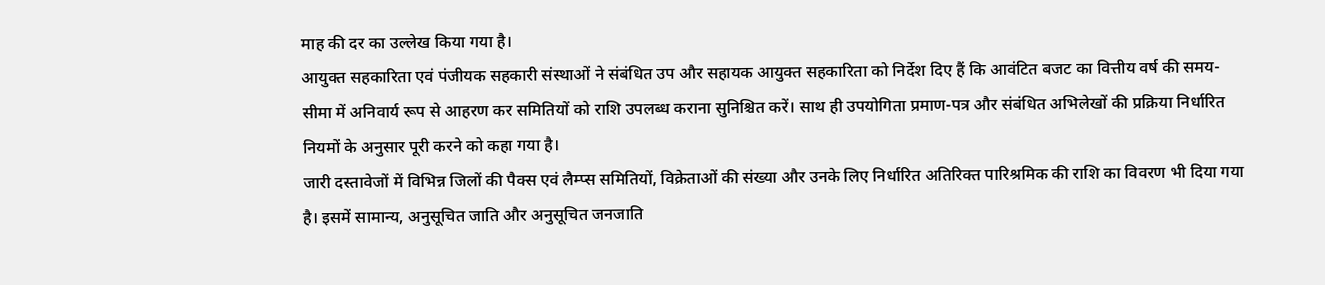माह की दर का उल्लेख किया गया है।
आयुक्त सहकारिता एवं पंजीयक सहकारी संस्थाओं ने संबंधित उप और सहायक आयुक्त सहकारिता को निर्देश दिए हैं कि आवंटित बजट का वित्तीय वर्ष की समय-सीमा में अनिवार्य रूप से आहरण कर समितियों को राशि उपलब्ध कराना सुनिश्चित करें। साथ ही उपयोगिता प्रमाण-पत्र और संबंधित अभिलेखों की प्रक्रिया निर्धारित नियमों के अनुसार पूरी करने को कहा गया है।
जारी दस्तावेजों में विभिन्न जिलों की पैक्स एवं लैम्प्स समितियों, विक्रेताओं की संख्या और उनके लिए निर्धारित अतिरिक्त पारिश्रमिक की राशि का विवरण भी दिया गया है। इसमें सामान्य, अनुसूचित जाति और अनुसूचित जनजाति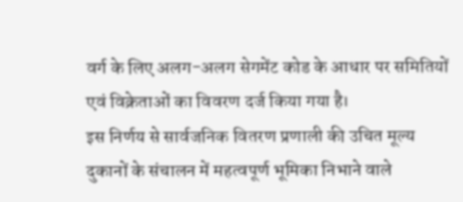वर्ग के लिए अलग-अलग सेगमेंट कोड के आधार पर समितियों एवं विक्रेताओं का विवरण दर्ज किया गया है।
इस निर्णय से सार्वजनिक वितरण प्रणाली की उचित मूल्य दुकानों के संचालन में महत्वपूर्ण भूमिका निभाने वाले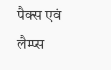पैक्स एवं लैम्प्स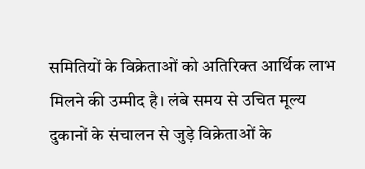समितियों के विक्रेताओं को अतिरिक्त आर्थिक लाभ मिलने की उम्मीद है। लंबे समय से उचित मूल्य दुकानों के संचालन से जुड़े विक्रेताओं के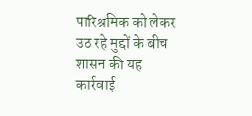पारिश्रमिक को लेकर उठ रहे मुद्दों के बीच शासन की यह कार्रवाई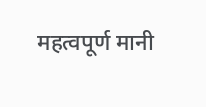महत्वपूर्ण मानी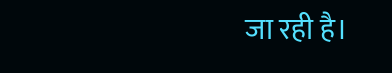जा रही है।